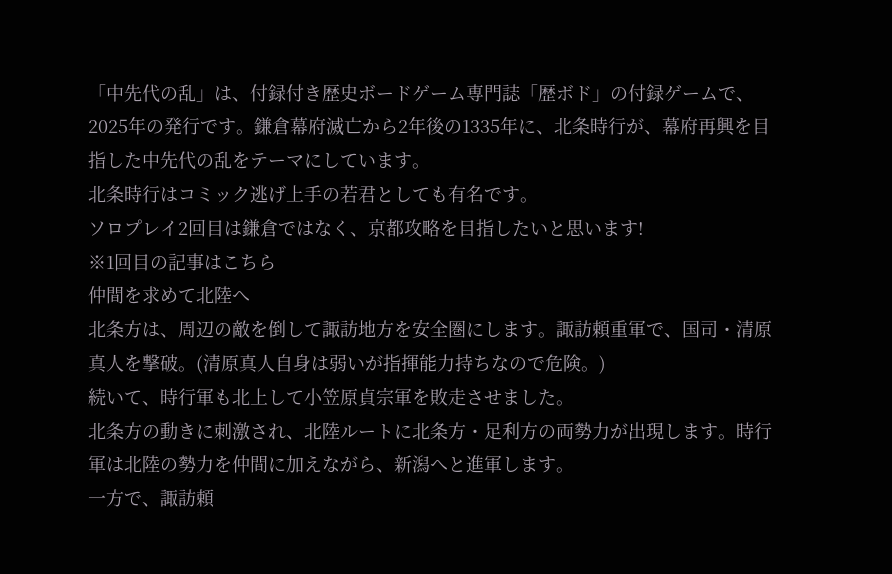「中先代の乱」は、付録付き歴史ボードゲーム専門誌「歴ボド」の付録ゲームで、2025年の発行です。鎌倉幕府滅亡から2年後の1335年に、北条時行が、幕府再興を目指した中先代の乱をテーマにしています。
北条時行はコミック逃げ上手の若君としても有名です。
ソロプレイ2回目は鎌倉ではなく、京都攻略を目指したいと思います!
※1回目の記事はこちら
仲間を求めて北陸へ
北条方は、周辺の敵を倒して諏訪地方を安全圏にします。諏訪頼重軍で、国司・清原真人を撃破。(清原真人自身は弱いが指揮能力持ちなので危険。)
続いて、時行軍も北上して小笠原貞宗軍を敗走させました。
北条方の動きに刺激され、北陸ルートに北条方・足利方の両勢力が出現します。時行軍は北陸の勢力を仲間に加えながら、新潟へと進軍します。
一方で、諏訪頼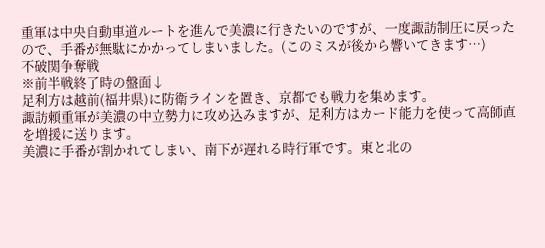重軍は中央自動車道ルートを進んで美濃に行きたいのですが、一度諏訪制圧に戻ったので、手番が無駄にかかってしまいました。(このミスが後から響いてきます…)
不破関争奪戦
※前半戦終了時の盤面↓
足利方は越前(福井県)に防衛ラインを置き、京都でも戦力を集めます。
諏訪頼重軍が美濃の中立勢力に攻め込みますが、足利方はカード能力を使って高師直を増援に送ります。
美濃に手番が割かれてしまい、南下が遅れる時行軍です。東と北の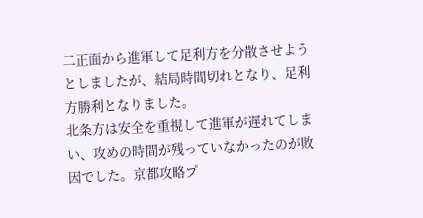二正面から進軍して足利方を分散させようとしましたが、結局時間切れとなり、足利方勝利となりました。
北条方は安全を重視して進軍が遅れてしまい、攻めの時間が残っていなかったのが敗因でした。京都攻略プ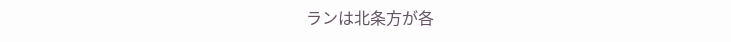ランは北条方が各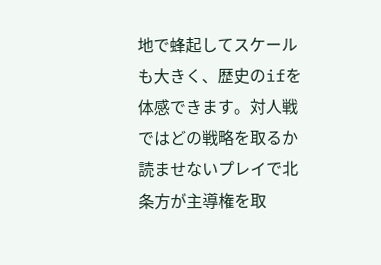地で蜂起してスケールも大きく、歴史のifを体感できます。対人戦ではどの戦略を取るか読ませないプレイで北条方が主導権を取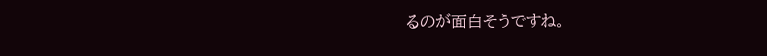るのが面白そうですね。